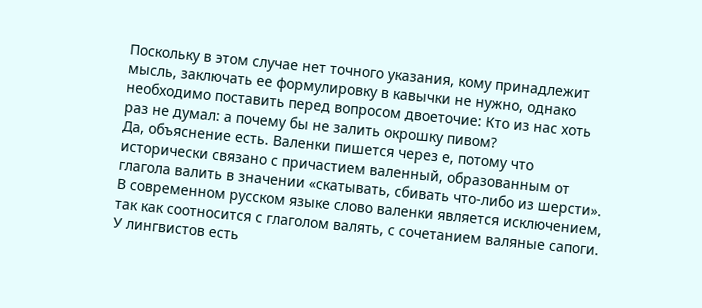Поскольку в этом случае нет точного указания, кому принадлежит мысль, заключать ее формулировку в кавычки не нужно, однако необходимо поставить перед вопросом двоеточие: Кто из нас хоть раз не думал: а почему бы не залить окрошку пивом?
Да, объяснение есть. Валенки пишется через е, потому что исторически связано с причастием валенный, образованным от глагола валить в значении «скатывать, сбивать что-либо из шерсти». В современном русском языке слово валенки является исключением, так как соотносится с глаголом валять, с сочетанием валяные сапоги.
У лингвистов есть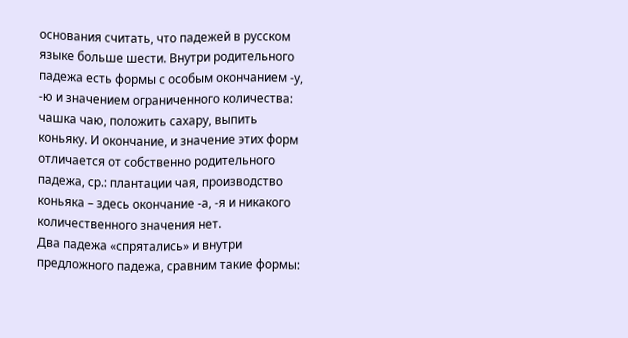основания считать, что падежей в русском языке больше шести. Внутри родительного падежа есть формы с особым окончанием -у, -ю и значением ограниченного количества: чашка чаю, положить сахару, выпить коньяку. И окончание, и значение этих форм отличается от собственно родительного падежа, ср.: плантации чая, производство коньяка – здесь окончание -а, -я и никакого количественного значения нет.
Два падежа «спрятались» и внутри предложного падежа, сравним такие формы: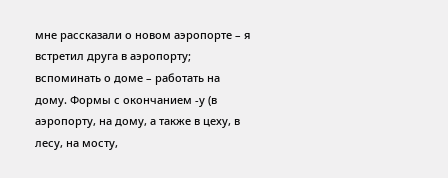мне рассказали о новом аэропорте – я встретил друга в аэропорту; вспоминать о доме – работать на дому. Формы с окончанием -у (в аэропорту, на дому, а также в цеху, в лесу, на мосту,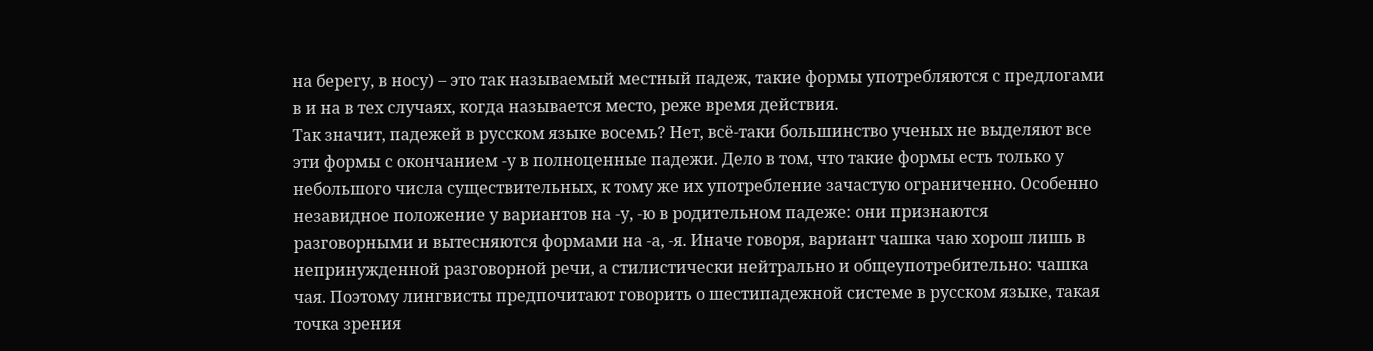на берегу, в носу) – это так называемый местный падеж, такие формы употребляются с предлогами в и на в тех случаях, когда называется место, реже время действия.
Так значит, падежей в русском языке восемь? Нет, всё-таки большинство ученых не выделяют все эти формы с окончанием -у в полноценные падежи. Дело в том, что такие формы есть только у небольшого числа существительных, к тому же их употребление зачастую ограниченно. Особенно незавидное положение у вариантов на -у, -ю в родительном падеже: они признаются разговорными и вытесняются формами на -а, -я. Иначе говоря, вариант чашка чаю хорош лишь в непринужденной разговорной речи, а стилистически нейтрально и общеупотребительно: чашка чая. Поэтому лингвисты предпочитают говорить о шестипадежной системе в русском языке, такая точка зрения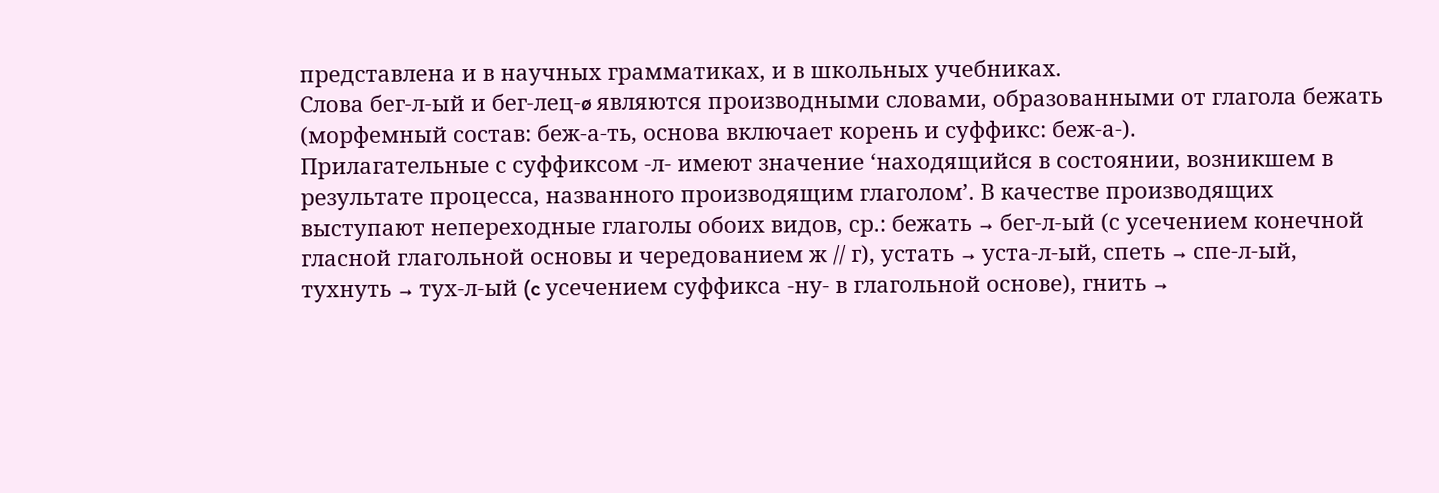представлена и в научных грамматиках, и в школьных учебниках.
Слова бег-л-ый и бег-лец-ø являются производными словами, образованными от глагола бежать (морфемный состав: беж-а-ть, основа включает корень и суффикс: беж-а-).
Прилагательные с суффиксом -л- имеют значение ‘находящийся в состоянии, возникшем в результате процесса, названного производящим глаголом’. В качестве производящих выступают непереходные глаголы обоих видов, ср.: бежать → бег-л-ый (с усечением конечной гласной глагольной основы и чередованием ж // г), устать → уста-л-ый, спеть → спе-л-ый, тухнуть → тух-л-ый (c усечением суффикса -ну- в глагольной основе), гнить →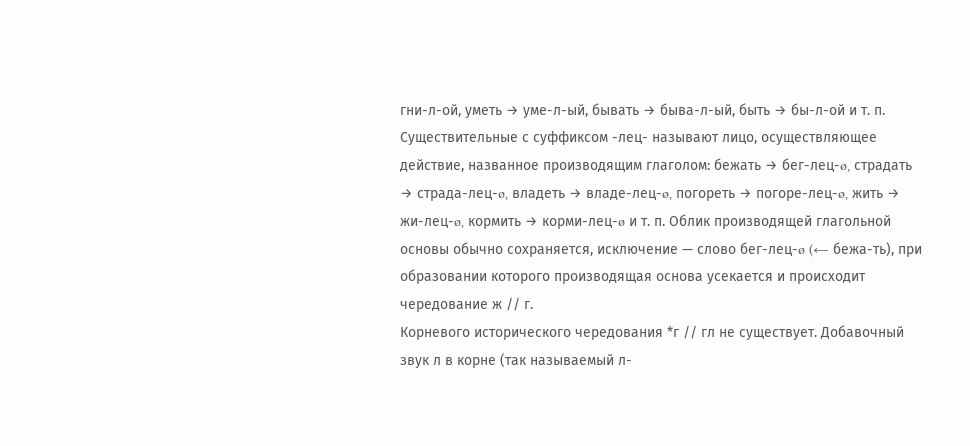гни-л-ой, уметь → уме-л-ый, бывать → быва-л-ый, быть → бы-л-ой и т. п.
Существительные с суффиксом -лец- называют лицо, осуществляющее действие, названное производящим глаголом: бежать → бег-лец-ø, страдать → страда-лец-ø, владеть → владе-лец-ø, погореть → погоре-лец-ø, жить → жи-лец-ø, кормить → корми-лец-ø и т. п. Облик производящей глагольной основы обычно сохраняется, исключение — слово бег-лец-ø (← бежа-ть), при образовании которого производящая основа усекается и происходит чередование ж // г.
Корневого исторического чередования *г // гл не существует. Добавочный звук л в корне (так называемый л-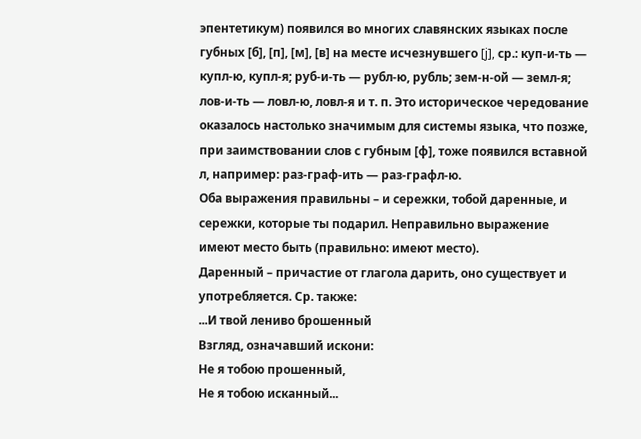эпентетикум) появился во многих славянских языках после губных [б], [п], [м], [в] на месте исчезнувшего [j], ср.: куп-и-ть — купл-ю, купл-я; руб-и-ть — рубл-ю, рубль; зем-н-ой — земл-я; лов-и-ть — ловл-ю, ловл-я и т. п. Это историческое чередование оказалось настолько значимым для системы языка, что позже, при заимствовании слов с губным [ф], тоже появился вставной л, например: раз-граф-ить — раз-графл-ю.
Оба выражения правильны – и сережки, тобой даренные, и сережки, которые ты подарил. Неправильно выражение имеют место быть (правильно: имеют место).
Даренный – причастие от глагола дарить, оно существует и употребляется. Ср. также:
...И твой лениво брошенный
Взгляд, означавший искони:
Не я тобою прошенный,
Не я тобою исканный...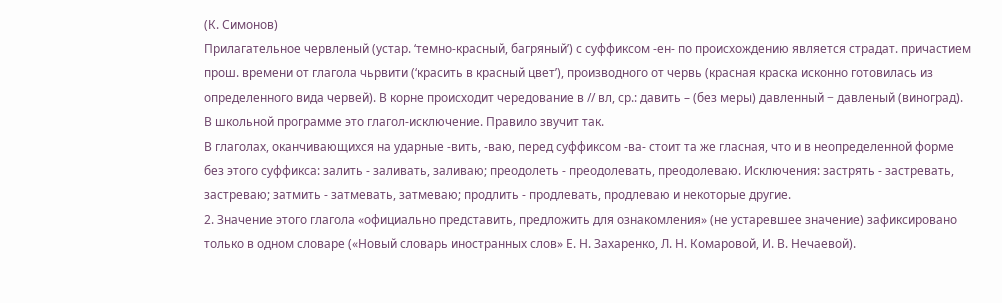(К. Симонов)
Прилагательное червленый (устар. ‘темно-красный, багряный’) с суффиксом -ен- по происхождению является страдат. причастием прош. времени от глагола чьрвити (‘красить в красный цвет’), производного от червь (красная краска исконно готовилась из определенного вида червей). В корне происходит чередование в // вл, ср.: давить – (без меры) давленный − давленый (виноград).
В школьной программе это глагол-исключение. Правило звучит так.
В глаголах, оканчивающихся на ударные -вить, -ваю, перед суффиксом -ва- стоит та же гласная, что и в неопределенной форме без этого суффикса: залить - заливать, заливаю; преодолеть - преодолевать, преодолеваю. Исключения: застрять - застревать, застреваю; затмить - затмевать, затмеваю; продлить - продлевать, продлеваю и некоторые другие.
2. Значение этого глагола «официально представить, предложить для ознакомления» (не устаревшее значение) зафиксировано только в одном словаре («Новый словарь иностранных слов» Е. Н. Захаренко, Л. Н. Комаровой, И. В. Нечаевой).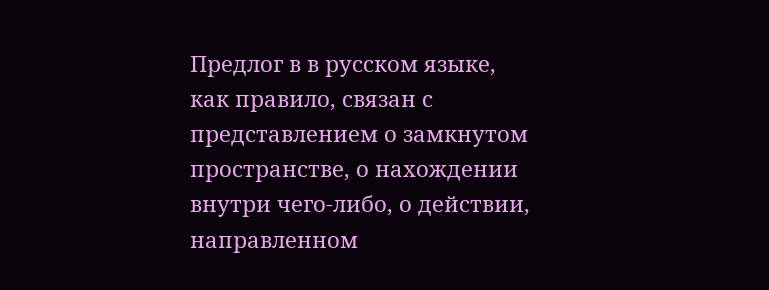Предлог в в русском языке, как правило, связан с представлением о замкнутом пространстве, о нахождении внутри чего-либо, о действии, направленном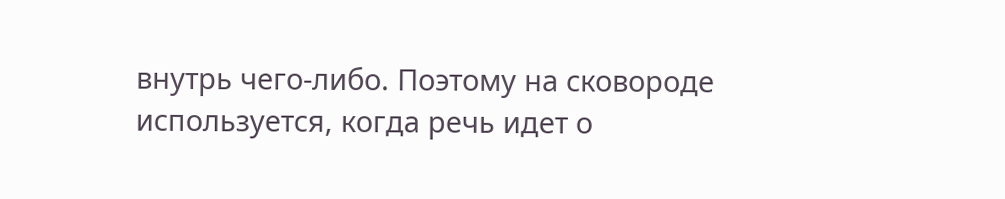внутрь чего-либо. Поэтому на сковороде используется, когда речь идет о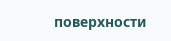поверхности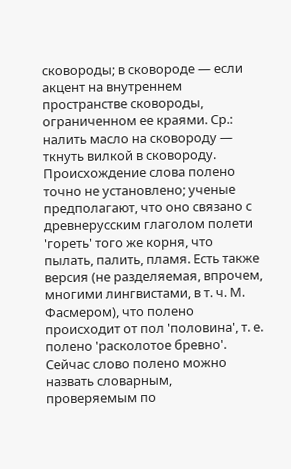сковороды; в сковороде — если акцент на внутреннем пространстве сковороды, ограниченном ее краями. Ср.: налить масло на сковороду — ткнуть вилкой в сковороду.
Происхождение слова полено точно не установлено; ученые предполагают, что оно связано с древнерусским глаголом полети 'гореть' того же корня, что пылать, палить, пламя. Есть также версия (не разделяемая, впрочем, многими лингвистами, в т. ч. М. Фасмером), что полено происходит от пол 'половина', т. е. полено 'расколотое бревно'. Сейчас слово полено можно назвать словарным, проверяемым по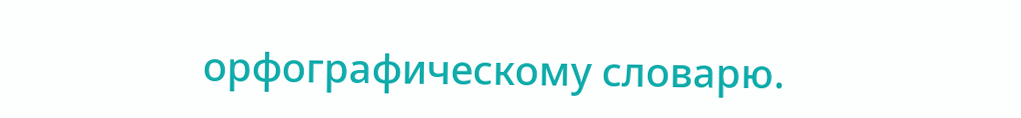орфографическому словарю.